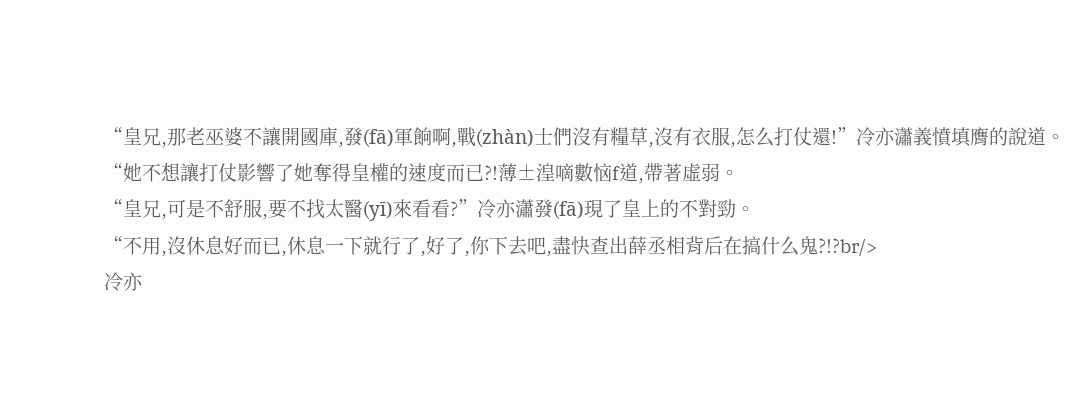“皇兄,那老巫婆不讓開國庫,發(fā)軍餉啊,戰(zhàn)士們沒有糧草,沒有衣服,怎么打仗還!”冷亦瀟義憤填膺的說道。
“她不想讓打仗影響了她奪得皇權的速度而已?!薄±湟嘀數恼f道,帶著虛弱。
“皇兄,可是不舒服,要不找太醫(yī)來看看?”冷亦瀟發(fā)現了皇上的不對勁。
“不用,沒休息好而已,休息一下就行了,好了,你下去吧,盡快查出薛丞相背后在搞什么鬼?!?br/>
冷亦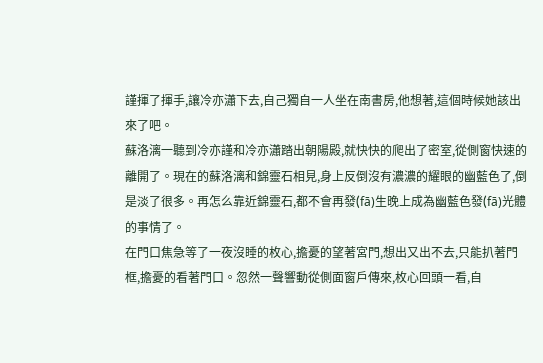謹揮了揮手,讓冷亦瀟下去,自己獨自一人坐在南書房,他想著,這個時候她該出來了吧。
蘇洛漓一聽到冷亦謹和冷亦瀟踏出朝陽殿,就快快的爬出了密室,從側窗快速的離開了。現在的蘇洛漓和錦靈石相見,身上反倒沒有濃濃的耀眼的幽藍色了,倒是淡了很多。再怎么靠近錦靈石,都不會再發(fā)生晚上成為幽藍色發(fā)光體的事情了。
在門口焦急等了一夜沒睡的枚心,擔憂的望著宮門,想出又出不去,只能扒著門框,擔憂的看著門口。忽然一聲響動從側面窗戶傳來,枚心回頭一看,自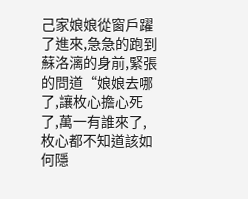己家娘娘從窗戶躍了進來,急急的跑到蘇洛漓的身前,緊張的問道“娘娘去哪了,讓枚心擔心死了,萬一有誰來了,枚心都不知道該如何隱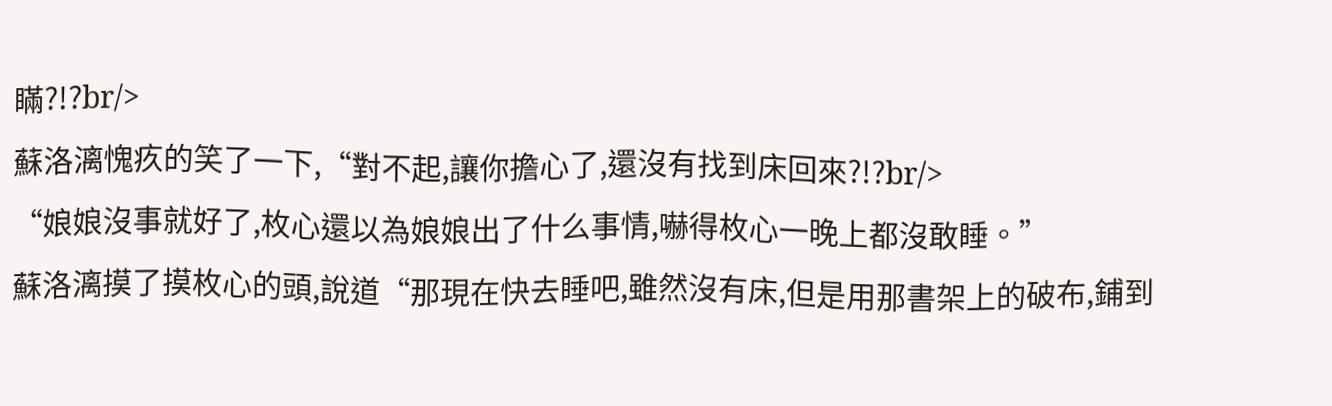瞞?!?br/>
蘇洛漓愧疚的笑了一下,“對不起,讓你擔心了,還沒有找到床回來?!?br/>
“娘娘沒事就好了,枚心還以為娘娘出了什么事情,嚇得枚心一晚上都沒敢睡。”
蘇洛漓摸了摸枚心的頭,說道“那現在快去睡吧,雖然沒有床,但是用那書架上的破布,鋪到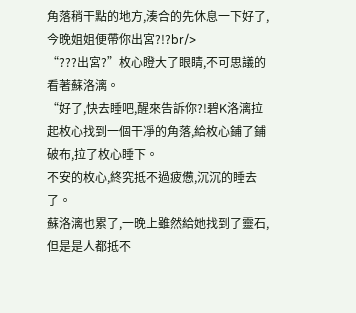角落稍干點的地方,湊合的先休息一下好了,今晚姐姐便帶你出宮?!?br/>
“???出宮?”枚心瞪大了眼睛,不可思議的看著蘇洛漓。
“好了,快去睡吧,醒來告訴你?!碧K洛漓拉起枚心找到一個干凈的角落,給枚心鋪了鋪破布,拉了枚心睡下。
不安的枚心,終究抵不過疲憊,沉沉的睡去了。
蘇洛漓也累了,一晚上雖然給她找到了靈石,但是是人都抵不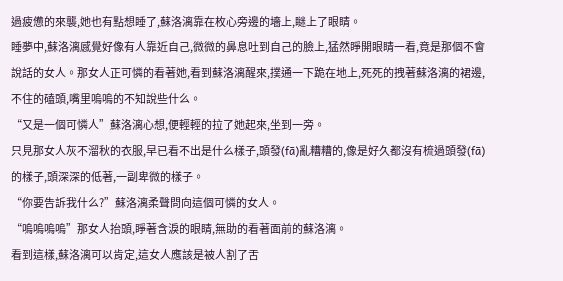過疲憊的來襲,她也有點想睡了,蘇洛漓靠在枚心旁邊的墻上,瞇上了眼睛。
睡夢中,蘇洛漓感覺好像有人靠近自己,微微的鼻息吐到自己的臉上,猛然睜開眼睛一看,竟是那個不會說話的女人。那女人正可憐的看著她,看到蘇洛漓醒來,撲通一下跪在地上,死死的拽著蘇洛漓的裙邊,不住的磕頭,嘴里嗚嗚的不知說些什么。
“又是一個可憐人”蘇洛漓心想,便輕輕的拉了她起來,坐到一旁。
只見那女人灰不溜秋的衣服,早已看不出是什么樣子,頭發(fā)亂糟糟的,像是好久都沒有梳過頭發(fā)的樣子,頭深深的低著,一副卑微的樣子。
“你要告訴我什么?”蘇洛漓柔聲問向這個可憐的女人。
“嗚嗚嗚嗚”那女人抬頭,睜著含淚的眼睛,無助的看著面前的蘇洛漓。
看到這樣,蘇洛漓可以肯定,這女人應該是被人割了舌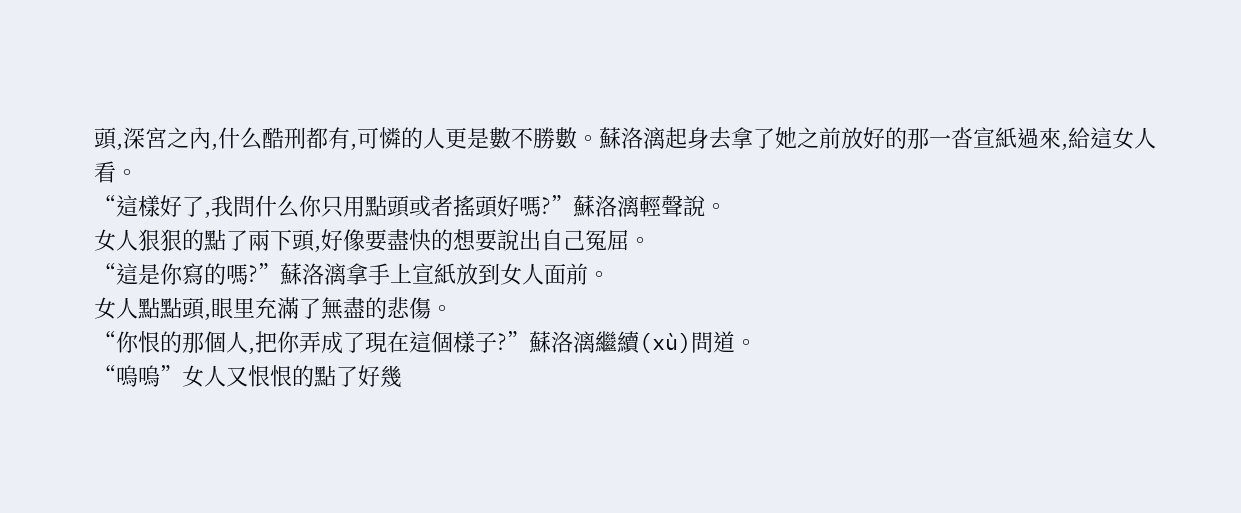頭,深宮之內,什么酷刑都有,可憐的人更是數不勝數。蘇洛漓起身去拿了她之前放好的那一沓宣紙過來,給這女人看。
“這樣好了,我問什么你只用點頭或者搖頭好嗎?”蘇洛漓輕聲說。
女人狠狠的點了兩下頭,好像要盡快的想要說出自己冤屈。
“這是你寫的嗎?”蘇洛漓拿手上宣紙放到女人面前。
女人點點頭,眼里充滿了無盡的悲傷。
“你恨的那個人,把你弄成了現在這個樣子?”蘇洛漓繼續(xù)問道。
“嗚嗚”女人又恨恨的點了好幾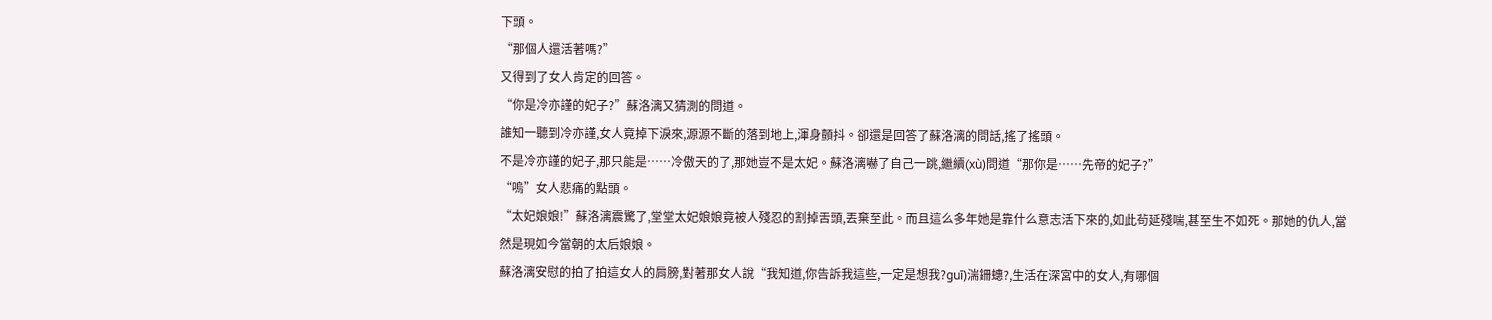下頭。
“那個人還活著嗎?”
又得到了女人肯定的回答。
“你是冷亦謹的妃子?”蘇洛漓又猜測的問道。
誰知一聽到冷亦謹,女人竟掉下淚來,源源不斷的落到地上,渾身顫抖。卻還是回答了蘇洛漓的問話,搖了搖頭。
不是冷亦謹的妃子,那只能是……冷傲天的了,那她豈不是太妃。蘇洛漓嚇了自己一跳,繼續(xù)問道“那你是……先帝的妃子?”
“嗚”女人悲痛的點頭。
“太妃娘娘!”蘇洛漓震驚了,堂堂太妃娘娘竟被人殘忍的割掉舌頭,丟棄至此。而且這么多年她是靠什么意志活下來的,如此茍延殘喘,甚至生不如死。那她的仇人,當然是現如今當朝的太后娘娘。
蘇洛漓安慰的拍了拍這女人的肩膀,對著那女人說“我知道,你告訴我這些,一定是想我?guī)湍銏蟪?,生活在深宮中的女人,有哪個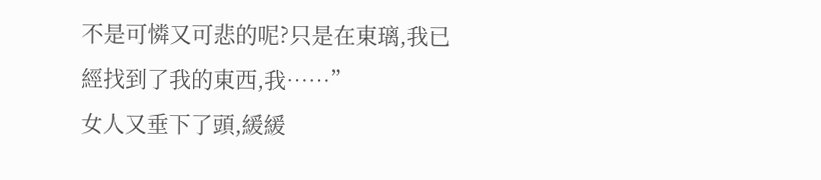不是可憐又可悲的呢?只是在東璃,我已經找到了我的東西,我……”
女人又垂下了頭,緩緩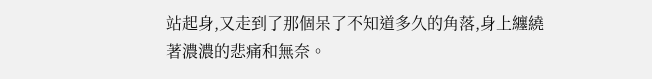站起身,又走到了那個呆了不知道多久的角落,身上纏繞著濃濃的悲痛和無奈。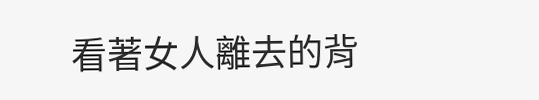看著女人離去的背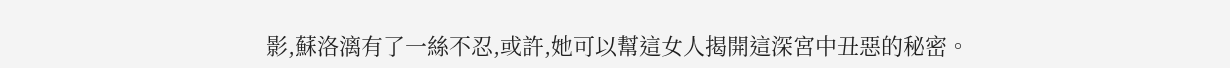影,蘇洛漓有了一絲不忍,或許,她可以幫這女人揭開這深宮中丑惡的秘密。